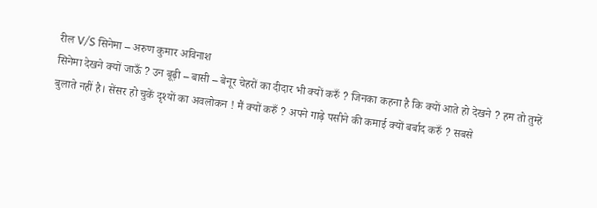रील V/S सिनेमा – अरुण कुमार अविनाश
सिनेमा देखने क्यों जाऊँ ? उन बूढ़ी – बासी – बेनूर चेहरों का दीदार भी क्यों करुँ ? जिनका कहना है कि क्यों आते हो देखने ? हम तो तुम्हें बुलाते नहीं है। सेंसर हो चुकें दृश्यों का अवलोकन ! मैं क्यों करुँ ? अपने गाढ़े पसीने की कमाई क्यों बर्बाद करुँ ? सबसे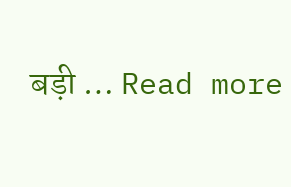बड़ी … Read more